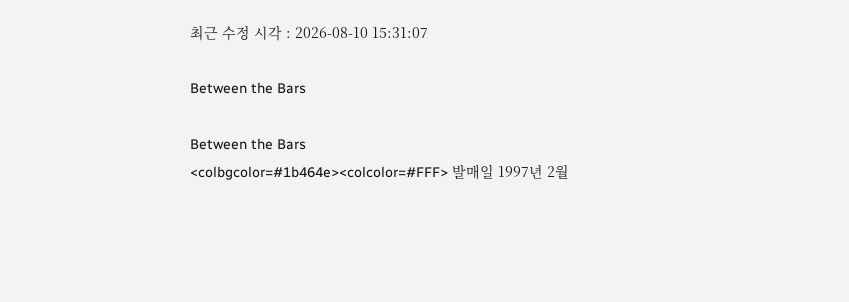최근 수정 시각 : 2026-08-10 15:31:07

Between the Bars

Between the Bars
<colbgcolor=#1b464e><colcolor=#FFF> 발매일 1997년 2월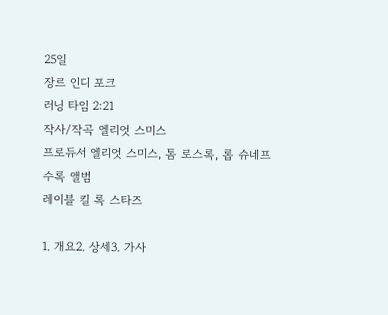25일
장르 인디 포크
러닝 타임 2:21
작사/작곡 엘리엇 스미스
프로듀서 엘리엇 스미스, 톰 로스록, 롭 슈네프
수록 앨범
레이블 킬 록 스타즈

1. 개요2. 상세3. 가사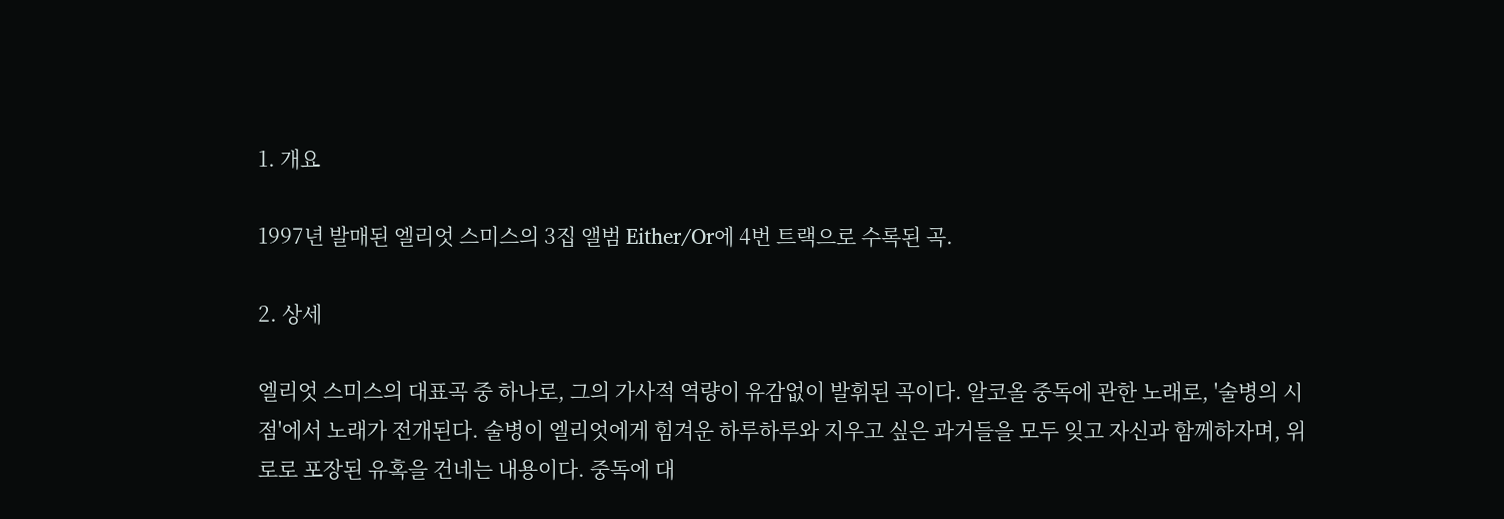1. 개요

1997년 발매된 엘리엇 스미스의 3집 앨범 Either/Or에 4번 트랙으로 수록된 곡.

2. 상세

엘리엇 스미스의 대표곡 중 하나로, 그의 가사적 역량이 유감없이 발휘된 곡이다. 알코올 중독에 관한 노래로, '술병의 시점'에서 노래가 전개된다. 술병이 엘리엇에게 힘겨운 하루하루와 지우고 싶은 과거들을 모두 잊고 자신과 함께하자며, 위로로 포장된 유혹을 건네는 내용이다. 중독에 대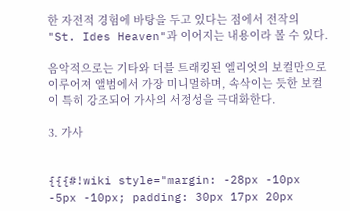한 자전적 경험에 바탕을 두고 있다는 점에서 전작의 "St. Ides Heaven"과 이어지는 내용이라 볼 수 있다.

음악적으로는 기타와 더블 트래킹된 엘리엇의 보컬만으로 이루어져 앨범에서 가장 미니멀하며, 속삭이는 듯한 보컬이 특히 강조되어 가사의 서정성을 극대화한다.

3. 가사


{{{#!wiki style="margin: -28px -10px -5px -10px; padding: 30px 17px 20px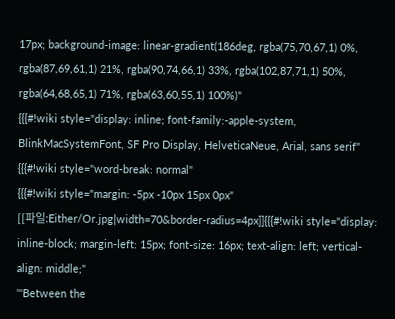17px; background-image: linear-gradient(186deg, rgba(75,70,67,1) 0%, rgba(87,69,61,1) 21%, rgba(90,74,66,1) 33%, rgba(102,87,71,1) 50%, rgba(64,68,65,1) 71%, rgba(63,60,55,1) 100%)"
{{{#!wiki style="display: inline; font-family:-apple-system, BlinkMacSystemFont, SF Pro Display, HelveticaNeue, Arial, sans serif"
{{{#!wiki style="word-break: normal"
{{{#!wiki style="margin: -5px -10px 15px 0px"
[[파일:Either/Or.jpg|width=70&border-radius=4px]]{{{#!wiki style="display: inline-block; margin-left: 15px; font-size: 16px; text-align: left; vertical-align: middle;"
'''Between the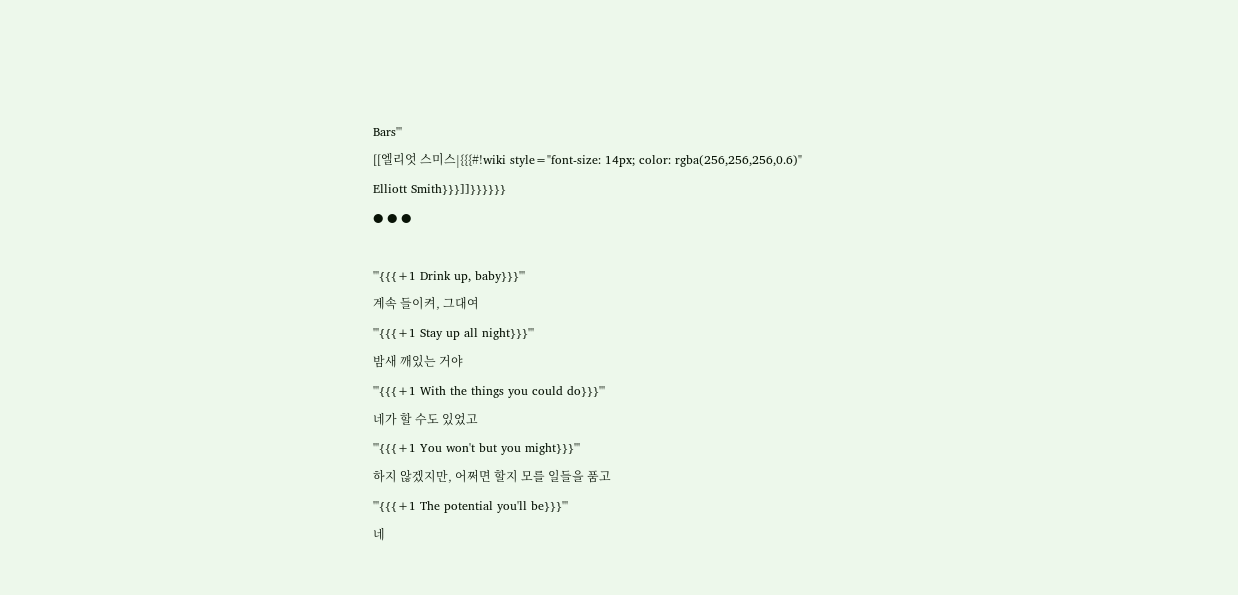Bars'''
[[엘리엇 스미스|{{{#!wiki style="font-size: 14px; color: rgba(256,256,256,0.6)"
Elliott Smith}}}]]}}}}}}
● ● ●

'''{{{+1 Drink up, baby}}}'''
계속 들이켜, 그대여
'''{{{+1 Stay up all night}}}'''
밤새 깨있는 거야
'''{{{+1 With the things you could do}}}'''
네가 할 수도 있었고
'''{{{+1 You won't but you might}}}'''
하지 않겠지만, 어쩌면 할지 모를 일들을 품고
'''{{{+1 The potential you'll be}}}'''
네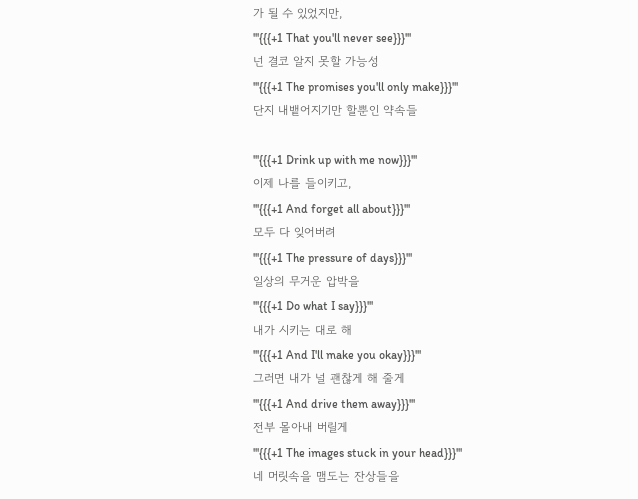가 될 수 있었지만,
'''{{{+1 That you'll never see}}}'''
넌 결코 알지 못할 가능성
'''{{{+1 The promises you'll only make}}}'''
단지 내뱉어지기만 할뿐인 약속들

'''{{{+1 Drink up with me now}}}'''
이제 나를 들이키고,
'''{{{+1 And forget all about}}}'''
모두 다 잊어버려
'''{{{+1 The pressure of days}}}'''
일상의 무거운 압박을
'''{{{+1 Do what I say}}}'''
내가 시키는 대로 해
'''{{{+1 And I'll make you okay}}}'''
그러면 내가 널 괜찮게 해 줄게
'''{{{+1 And drive them away}}}'''
전부 몰아내 버릴게
'''{{{+1 The images stuck in your head}}}'''
네 머릿속을 맴도는 잔상들을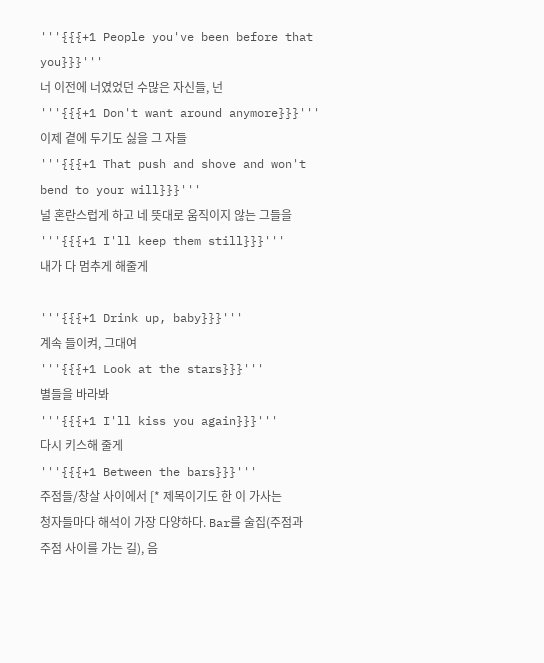'''{{{+1 People you've been before that you}}}'''
너 이전에 너였었던 수많은 자신들, 넌
'''{{{+1 Don't want around anymore}}}'''
이제 곁에 두기도 싫을 그 자들
'''{{{+1 That push and shove and won't bend to your will}}}'''
널 혼란스럽게 하고 네 뜻대로 움직이지 않는 그들을
'''{{{+1 I'll keep them still}}}'''
내가 다 멈추게 해줄게

'''{{{+1 Drink up, baby}}}'''
계속 들이켜, 그대여
'''{{{+1 Look at the stars}}}'''
별들을 바라봐
'''{{{+1 I'll kiss you again}}}'''
다시 키스해 줄게
'''{{{+1 Between the bars}}}'''
주점들/창살 사이에서 [* 제목이기도 한 이 가사는 청자들마다 해석이 가장 다양하다. Bar를 술집(주점과 주점 사이를 가는 길), 음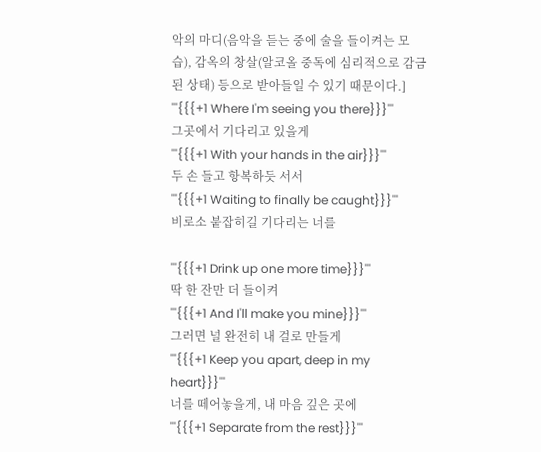악의 마디(음악을 듣는 중에 술을 들이켜는 모습), 감옥의 창살(알코올 중독에 심리적으로 감금된 상태) 등으로 받아들일 수 있기 때문이다.]
'''{{{+1 Where I'm seeing you there}}}'''
그곳에서 기다리고 있을게
'''{{{+1 With your hands in the air}}}'''
두 손 들고 항복하듯 서서
'''{{{+1 Waiting to finally be caught}}}'''
비로소 붙잡히길 기다리는 너를

'''{{{+1 Drink up one more time}}}'''
딱 한 잔만 더 들이켜
'''{{{+1 And I'll make you mine}}}'''
그러면 널 완전히 내 걸로 만들게
'''{{{+1 Keep you apart, deep in my heart}}}'''
너를 떼어놓을게, 내 마음 깊은 곳에
'''{{{+1 Separate from the rest}}}'''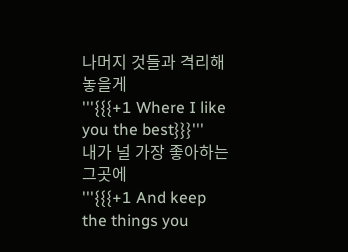나머지 것들과 격리해놓을게
'''{{{+1 Where I like you the best}}}'''
내가 널 가장 좋아하는 그곳에
'''{{{+1 And keep the things you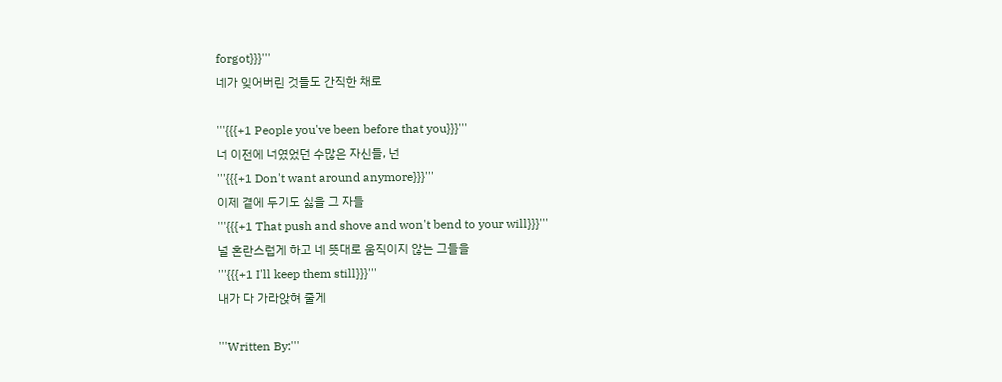forgot}}}'''
네가 잊어버린 것들도 간직한 채로

'''{{{+1 People you've been before that you}}}'''
너 이전에 너였었던 수많은 자신들, 넌
'''{{{+1 Don't want around anymore}}}'''
이제 곁에 두기도 싫을 그 자들
'''{{{+1 That push and shove and won't bend to your will}}}'''
널 혼란스럽게 하고 네 뜻대로 움직이지 않는 그들을
'''{{{+1 I'll keep them still}}}'''
내가 다 가라앉혀 줄게

'''Written By:'''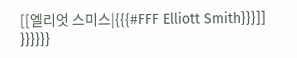[[엘리엇 스미스|{{{#FFF Elliott Smith}}}]]
}}}}}}